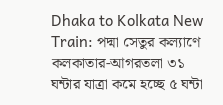Dhaka to Kolkata New Train: পদ্মা সেতুর কল্যাণে কলকাতার-আগরতলা ৩১ ঘন্টার যাত্রা কমে হচ্ছে ৫ ঘন্টা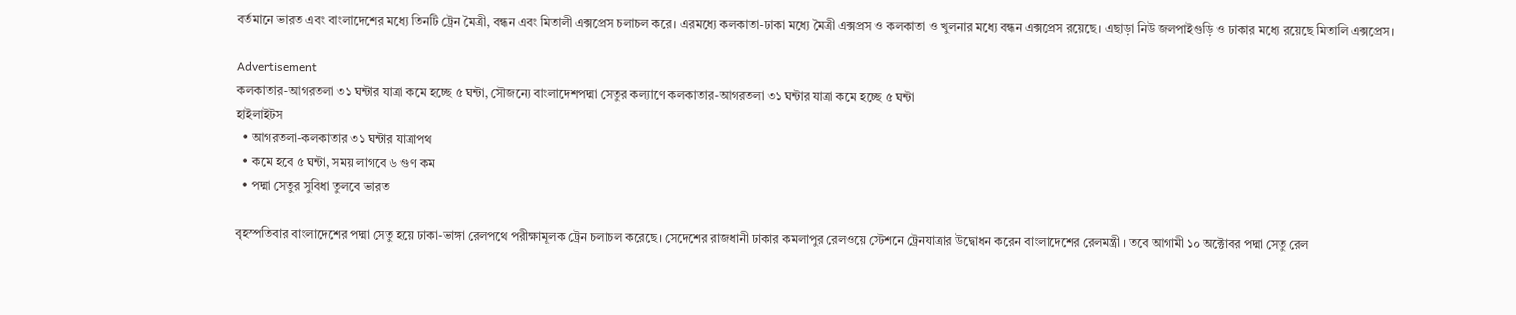বর্তমানে ভারত এবং বাংলাদেশের মধ্যে তিনটি ট্রেন মৈত্রী, বন্ধন এবং মিতালী এক্সপ্রেস চলাচল করে। এরমধ্যে কলকাতা-ঢাকা মধ্যে মৈত্রী এক্সপ্রস ও কলকাতা ও খুলনার মধ্যে বন্ধন এক্সপ্রেস রয়েছে। এছাড়া নিউ জলপাইগুড়ি ও ঢাকার মধ্যে রয়েছে মিতালি এক্সপ্রেস।

Advertisement
কলকাতার-আগরতলা ৩১ ঘন্টার যাত্রা কমে হচ্ছে ৫ ঘন্টা, সৌজন্যে বাংলাদেশপদ্মা সেতুর কল্যাণে কলকাতার-আগরতলা ৩১ ঘন্টার যাত্রা কমে হচ্ছে ৫ ঘন্টা
হাইলাইটস
  • আগরতলা-কলকাতার ৩১ ঘন্টার যাত্রাপথ
  • কমে হবে ৫ ঘন্টা, সময় লাগবে ৬ গুণ কম
  • পদ্মা সেতুর সুবিধা তুলবে ভারত

বৃহস্পতিবার বাংলাদেশের পদ্মা সেতু হয়ে ঢাকা-ভাঙ্গা রেলপথে পরীক্ষামূলক ট্রেন চলাচল করেছে। সেদেশের রাজধানী ঢাকার কমলাপুর রেলওয়ে স্টেশনে ট্রেনযাত্রার উদ্বোধন করেন বাংলাদেশের রেলমন্ত্রী । তবে আগামী ১০ অক্টোবর পদ্মা সেতু রেল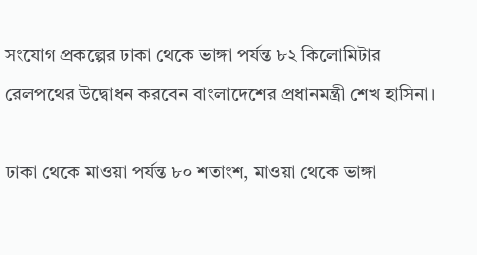সংযোগ প্রকল্পের ঢাকা থেকে ভাঙ্গা পর্যন্ত ৮২ কিলোমিটার রেলপথের উদ্বোধন করবেন বাংলাদেশের প্রধানমন্ত্রী শেখ হাসিনা।

ঢাকা থেকে মাওয়া পর্যন্ত ৮০ শতাংশ, মাওয়া থেকে ভাঙ্গা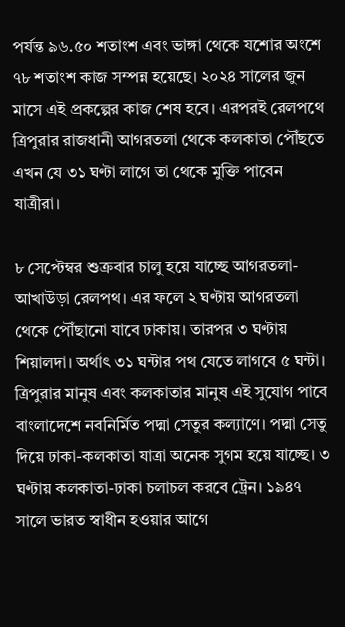পর্যন্ত ৯৬.৫০ শতাংশ এবং ভাঙ্গা থেকে যশোর অংশে ৭৮ শতাংশ কাজ সম্পন্ন হয়েছে। ২০২৪ সালের জুন মাসে এই প্রকল্পের কাজ শেষ হবে। এরপরই রেলপথে ত্রিপুরার রাজধানী আগরতলা থেকে কলকাতা পৌঁছতে এখন যে ৩১ ঘণ্টা লাগে তা থেকে মুক্তি পাবেন যাত্রীরা।

৮ সেপ্টেম্বর শুক্রবার চালু হয়ে যাচ্ছে আগরতলা-আখাউড়া রেলপথ। এর ফলে ২ ঘণ্টায় আগরতলা থেকে পৌঁছানো যাবে ঢাকায়। তারপর ৩ ঘণ্টায় শিয়ালদা। অর্থাৎ ৩১ ঘন্টার পথ যেতে লাগবে ৫ ঘন্টা। ত্রিপুরার মানুষ এবং কলকাতার মানুষ এই সুযোগ পাবে বাংলাদেশে নবনির্মিত পদ্মা সেতুর কল্যাণে। পদ্মা সেতু দিয়ে ঢাকা-কলকাতা যাত্রা অনেক সুগম হয়ে যাচ্ছে। ৩ ঘণ্টায় কলকাতা-ঢাকা চলাচল করবে ট্রেন। ১৯৪৭ সালে ভারত স্বাধীন হওয়ার আগে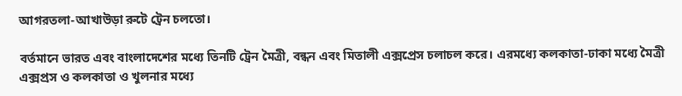আগরতলা-আখাউড়া রুটে ট্রেন চলতো।

বর্তমানে ভারত এবং বাংলাদেশের মধ্যে তিনটি ট্রেন মৈত্রী, বন্ধন এবং মিতালী এক্সপ্রেস চলাচল করে। এরমধ্যে কলকাতা-ঢাকা মধ্যে মৈত্রী এক্সপ্রস ও কলকাতা ও খুলনার মধ্যে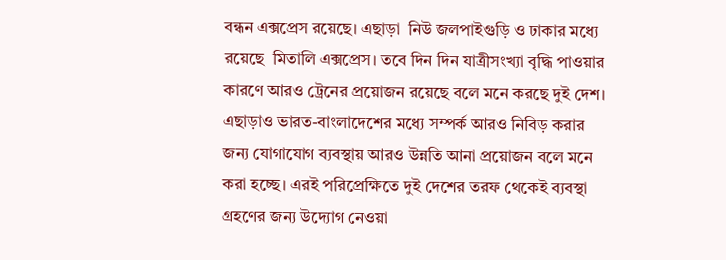বন্ধন এক্সপ্রেস রয়েছে। এছাড়া  নিউ জলপাইগুড়ি ও ঢাকার মধ্যে রয়েছে  মিতালি এক্সপ্রেস। তবে দিন দিন যাত্রীসংখ্যা বৃদ্ধি পাওয়ার কারণে আরও ট্রেনের প্রয়োজন রয়েছে বলে মনে করছে দুই দেশ। এছাড়াও ভারত-বাংলাদেশের মধ্যে সম্পর্ক আরও নিবিড় করার জন্য যোগাযোগ ব্যবস্থায় আরও উন্নতি আনা প্রয়োজন বলে মনে করা হচ্ছে। এরই পরিপ্রেক্ষিতে দুই দেশের তরফ থেকেই ব্যবস্থা গ্রহণের জন্য উদ্যোগ নেওয়া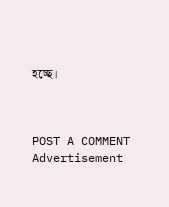হচ্ছে।



POST A COMMENT
Advertisement